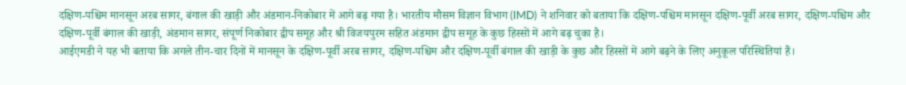दक्षिण-पश्चिम मानसून अरब सागर, बंगाल की खाड़ी और अंडमान-निकोबार में आगे बढ़ गया है। भारतीय मौसम विज्ञान विभाग (IMD) ने शनिवार को बताया कि दक्षिण-पश्चिम मानसून दक्षिण-पूर्वी अरब सागर, दक्षिण-पश्चिम और दक्षिण-पूर्वी बंगाल की खाड़ी, अंडमान सागर, संपूर्ण निकोबार द्वीप समूह और श्री विजयपुरम सहित अंडमान द्वीप समूह के कुछ हिस्सों में आगे बढ़ चुका है।
आईएमडी ने यह भी बताया कि अगले तीन-चार दिनों में मानसून के दक्षिण-पूर्वी अरब सागर, दक्षिण-पश्चिम और दक्षिण-पूर्वी बंगाल की खाड़ी के कुछ और हिस्सों में आगे बढ़ने के लिए अनुकूल परिस्थितियां हैं।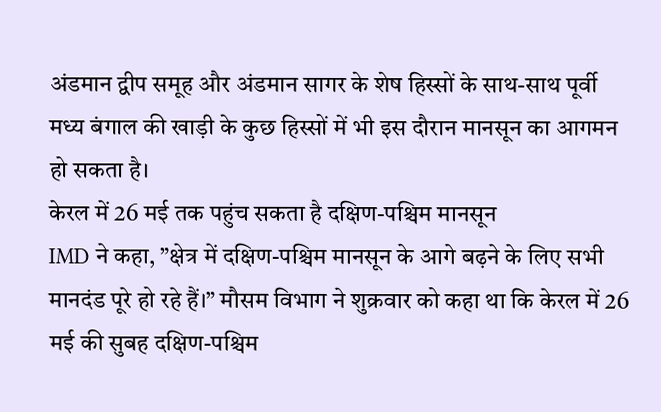अंडमान द्वीप समूह और अंडमान सागर के शेष हिस्सों के साथ-साथ पूर्वी मध्य बंगाल की खाड़ी के कुछ हिस्सों में भी इस दौरान मानसून का आगमन हो सकता है।
केरल में 26 मई तक पहुंच सकता है दक्षिण-पश्चिम मानसून
IMD ने कहा, ”क्षेत्र में दक्षिण-पश्चिम मानसून के आगे बढ़ने के लिए सभी मानदंड पूरे हो रहे हैं।” मौसम विभाग ने शुक्रवार को कहा था कि केरल में 26 मई की सुबह दक्षिण-पश्चिम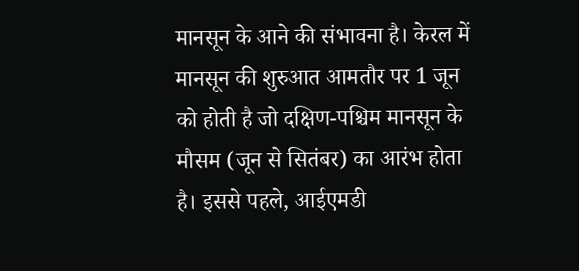मानसून के आने की संभावना है। केरल में मानसून की शुरुआत आमतौर पर 1 जून को होती है जो दक्षिण-पश्चिम मानसून के मौसम (जून से सितंबर) का आरंभ होता है। इससे पहले, आईएमडी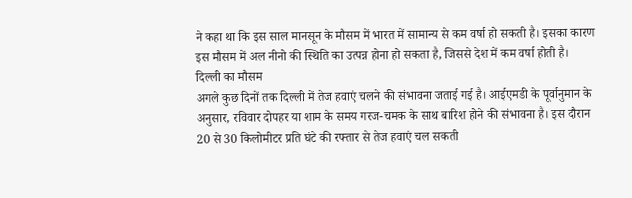ने कहा था कि इस साल मानसून के मौसम में भारत में सामान्य से कम वर्षा हो सकती है। इसका कारण इस मौसम में अल नीनो की स्थिति का उत्पन्न होना हो सकता है, जिससे देश में कम वर्षा होती है।
दिल्ली का मौसम
अगले कुछ दिनों तक दिल्ली में तेज हवाएं चलने की संभावना जताई गई है। आईएमडी के पूर्वानुमान के अनुसार, रविवार दोपहर या शाम के समय गरज-चमक के साथ बारिश होने की संभावना है। इस दौरान 20 से 30 किलोमीटर प्रति घंटे की रफ्तार से तेज हवाएं चल सकती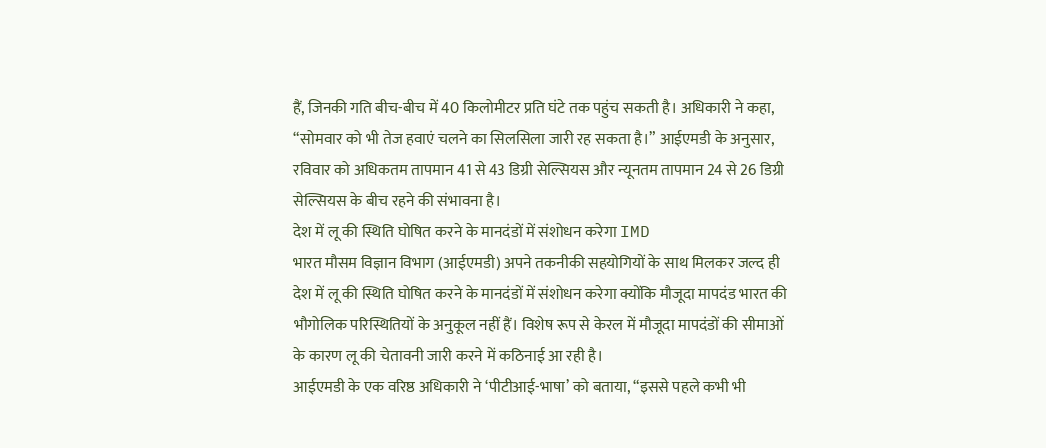हैं, जिनकी गति बीच-बीच में 40 किलोमीटर प्रति घंटे तक पहुंच सकती है। अधिकारी ने कहा, “सोमवार को भी तेज हवाएं चलने का सिलसिला जारी रह सकता है।” आईएमडी के अनुसार, रविवार को अधिकतम तापमान 41 से 43 डिग्री सेल्सियस और न्यूनतम तापमान 24 से 26 डिग्री सेल्सियस के बीच रहने की संभावना है।
देश में लू की स्थिति घोषित करने के मानदंडों में संशोधन करेगा IMD
भारत मौसम विज्ञान विभाग (आईएमडी) अपने तकनीकी सहयोगियों के साथ मिलकर जल्द ही देश में लू की स्थिति घोषित करने के मानदंडों में संशोधन करेगा क्योंकि मौजूदा मापदंड भारत की भौगोलिक परिस्थितियों के अनुकूल नहीं हैं। विशेष रूप से केरल में मौजूदा मापदंडों की सीमाओं के कारण लू की चेतावनी जारी करने में कठिनाई आ रही है।
आईएमडी के एक वरिष्ठ अधिकारी ने ‘पीटीआई-भाषा’ को बताया, “इससे पहले कभी भी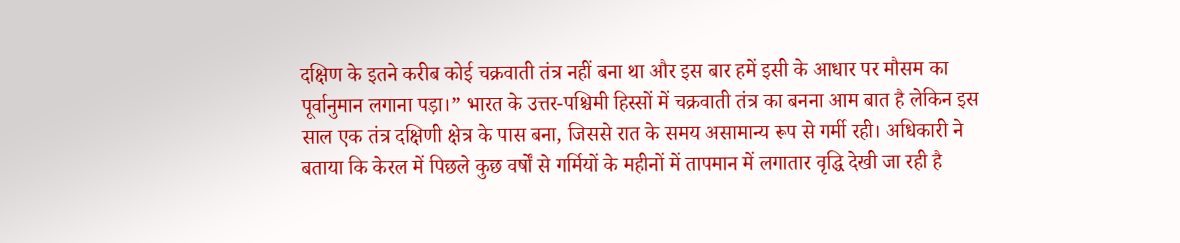दक्षिण के इतने करीब कोई चक्रवाती तंत्र नहीं बना था और इस बार हमें इसी के आधार पर मौसम का पूर्वानुमान लगाना पड़ा।” भारत के उत्तर-पश्चिमी हिस्सों में चक्रवाती तंत्र का बनना आम बात है लेकिन इस साल एक तंत्र दक्षिणी क्षेत्र के पास बना, जिससे रात के समय असामान्य रूप से गर्मी रही। अधिकारी ने बताया कि केरल में पिछले कुछ वर्षों से गर्मियों के महीनों में तापमान में लगातार वृद्धि देखी जा रही है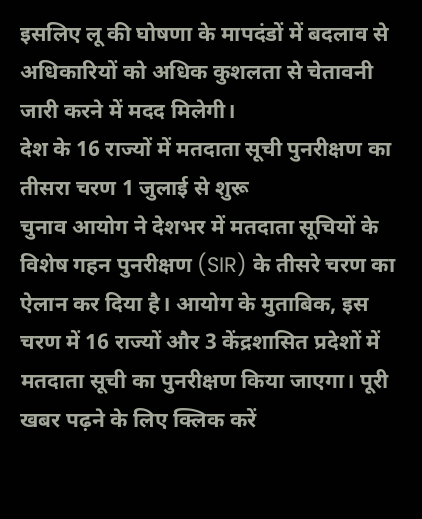इसलिए लू की घोषणा के मापदंडों में बदलाव से अधिकारियों को अधिक कुशलता से चेतावनी जारी करने में मदद मिलेगी।
देश के 16 राज्यों में मतदाता सूची पुनरीक्षण का तीसरा चरण 1 जुलाई से शुरू
चुनाव आयोग ने देशभर में मतदाता सूचियों के विशेष गहन पुनरीक्षण (SIR) के तीसरे चरण का ऐलान कर दिया है। आयोग के मुताबिक, इस चरण में 16 राज्यों और 3 केंद्रशासित प्रदेशों में मतदाता सूची का पुनरीक्षण किया जाएगा। पूरी खबर पढ़ने के लिए क्लिक करें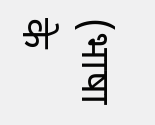(भाषा के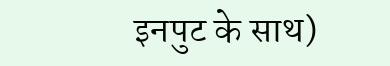इनपुट के साथ)